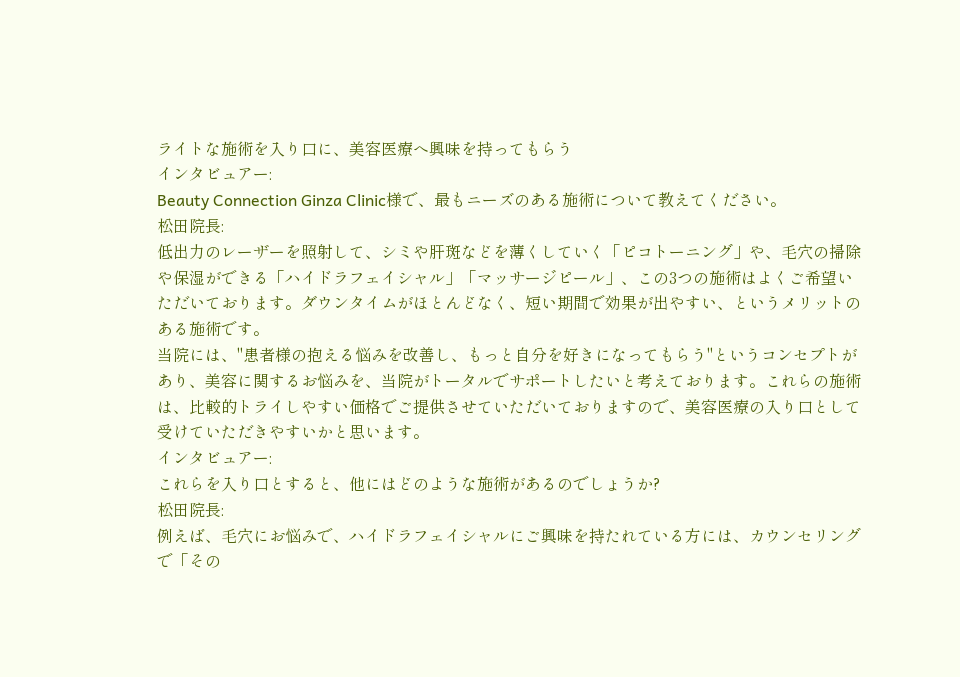ライトな施術を入り口に、美容医療へ興味を持ってもらう
インタビュアー:
Beauty Connection Ginza Clinic様で、最もニーズのある施術について教えてください。
松田院長:
低出力のレーザーを照射して、シミや肝斑などを薄くしていく「ピコトーニング」や、毛穴の掃除や保湿ができる「ハイドラフェイシャル」「マッサージピール」、この3つの施術はよくご希望いただいております。ダウンタイムがほとんどなく、短い期間で効果が出やすい、というメリットのある施術です。
当院には、"患者様の抱える悩みを改善し、もっと自分を好きになってもらう"というコンセプトがあり、美容に関するお悩みを、当院がトータルでサポートしたいと考えております。これらの施術は、比較的トライしやすい価格でご提供させていただいておりますので、美容医療の入り口として受けていただきやすいかと思います。
インタビュアー:
これらを入り口とすると、他にはどのような施術があるのでしょうか?
松田院長:
例えば、毛穴にお悩みで、ハイドラフェイシャルにご興味を持たれている方には、カウンセリングで「その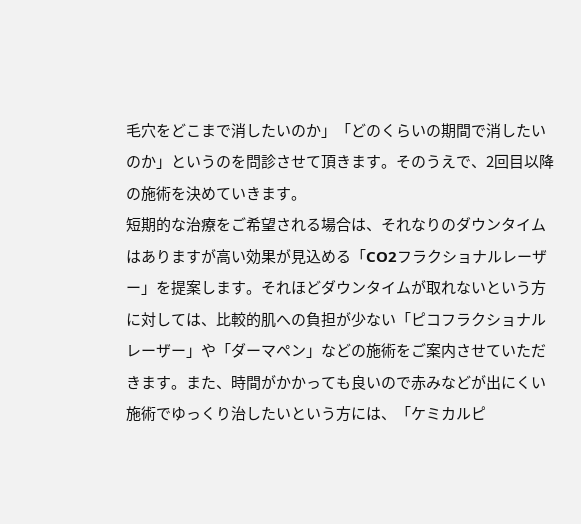毛穴をどこまで消したいのか」「どのくらいの期間で消したいのか」というのを問診させて頂きます。そのうえで、2回目以降の施術を決めていきます。
短期的な治療をご希望される場合は、それなりのダウンタイムはありますが高い効果が見込める「CO2フラクショナルレーザー」を提案します。それほどダウンタイムが取れないという方に対しては、比較的肌への負担が少ない「ピコフラクショナルレーザー」や「ダーマペン」などの施術をご案内させていただきます。また、時間がかかっても良いので赤みなどが出にくい施術でゆっくり治したいという方には、「ケミカルピ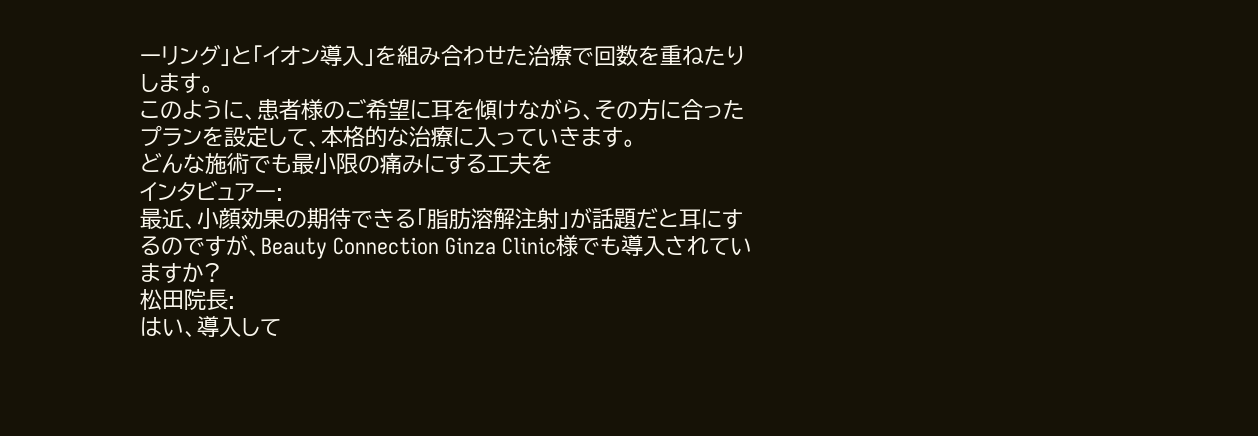ーリング」と「イオン導入」を組み合わせた治療で回数を重ねたりします。
このように、患者様のご希望に耳を傾けながら、その方に合ったプランを設定して、本格的な治療に入っていきます。
どんな施術でも最小限の痛みにする工夫を
インタビュアー:
最近、小顔効果の期待できる「脂肪溶解注射」が話題だと耳にするのですが、Beauty Connection Ginza Clinic様でも導入されていますか?
松田院長:
はい、導入して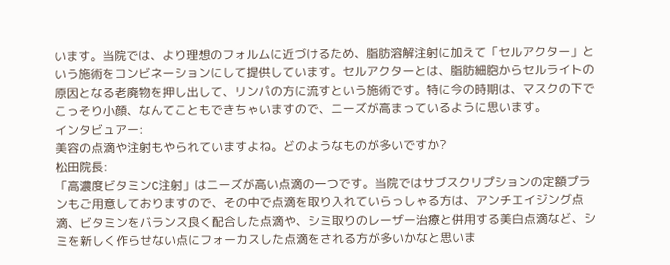います。当院では、より理想のフォルムに近づけるため、脂肪溶解注射に加えて「セルアクター」という施術をコンビネーションにして提供しています。セルアクターとは、脂肪細胞からセルライトの原因となる老廃物を押し出して、リンパの方に流すという施術です。特に今の時期は、マスクの下でこっそり小顔、なんてこともできちゃいますので、ニーズが高まっているように思います。
インタビュアー:
美容の点滴や注射もやられていますよね。どのようなものが多いですか?
松田院長:
「高濃度ビタミンC注射」はニーズが高い点滴の一つです。当院ではサブスクリプションの定額プランもご用意しておりますので、その中で点滴を取り入れていらっしゃる方は、アンチエイジング点滴、ビタミンをバランス良く配合した点滴や、シミ取りのレーザー治療と併用する美白点滴など、シミを新しく作らせない点にフォーカスした点滴をされる方が多いかなと思いま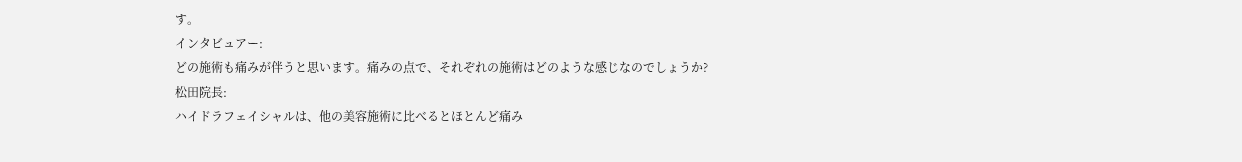す。
インタビュアー:
どの施術も痛みが伴うと思います。痛みの点で、それぞれの施術はどのような感じなのでしょうか?
松田院長:
ハイドラフェイシャルは、他の美容施術に比べるとほとんど痛み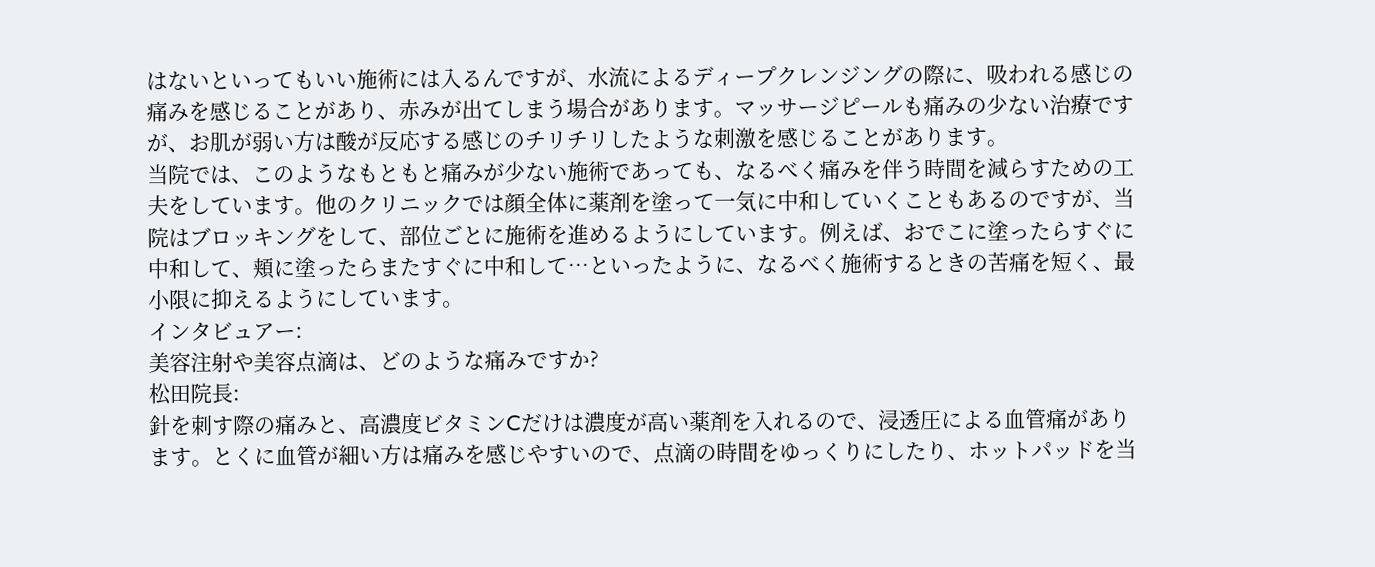はないといってもいい施術には入るんですが、水流によるディープクレンジングの際に、吸われる感じの痛みを感じることがあり、赤みが出てしまう場合があります。マッサージピールも痛みの少ない治療ですが、お肌が弱い方は酸が反応する感じのチリチリしたような刺激を感じることがあります。
当院では、このようなもともと痛みが少ない施術であっても、なるべく痛みを伴う時間を減らすための工夫をしています。他のクリニックでは顔全体に薬剤を塗って一気に中和していくこともあるのですが、当院はブロッキングをして、部位ごとに施術を進めるようにしています。例えば、おでこに塗ったらすぐに中和して、頬に塗ったらまたすぐに中和して…といったように、なるべく施術するときの苦痛を短く、最小限に抑えるようにしています。
インタビュアー:
美容注射や美容点滴は、どのような痛みですか?
松田院長:
針を刺す際の痛みと、高濃度ビタミンCだけは濃度が高い薬剤を入れるので、浸透圧による血管痛があります。とくに血管が細い方は痛みを感じやすいので、点滴の時間をゆっくりにしたり、ホットパッドを当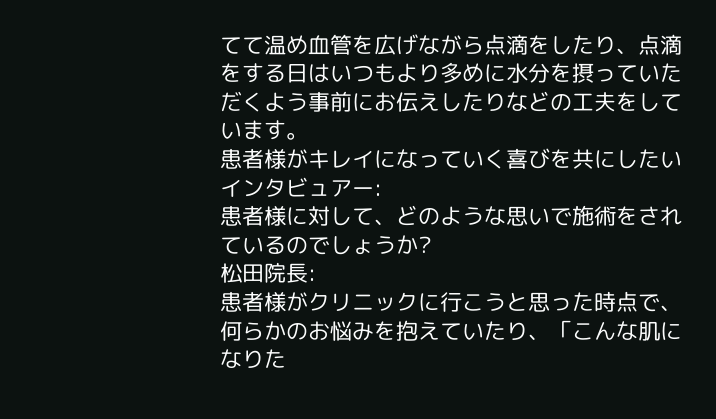てて温め血管を広げながら点滴をしたり、点滴をする日はいつもより多めに水分を摂っていただくよう事前にお伝えしたりなどの工夫をしています。
患者様がキレイになっていく喜びを共にしたい
インタビュアー:
患者様に対して、どのような思いで施術をされているのでしょうか?
松田院長:
患者様がクリニックに行こうと思った時点で、何らかのお悩みを抱えていたり、「こんな肌になりた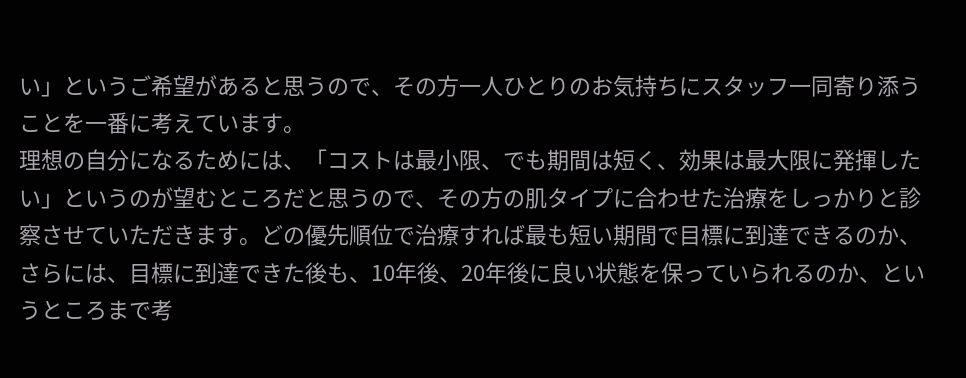い」というご希望があると思うので、その方一人ひとりのお気持ちにスタッフ一同寄り添うことを一番に考えています。
理想の自分になるためには、「コストは最小限、でも期間は短く、効果は最大限に発揮したい」というのが望むところだと思うので、その方の肌タイプに合わせた治療をしっかりと診察させていただきます。どの優先順位で治療すれば最も短い期間で目標に到達できるのか、さらには、目標に到達できた後も、10年後、20年後に良い状態を保っていられるのか、というところまで考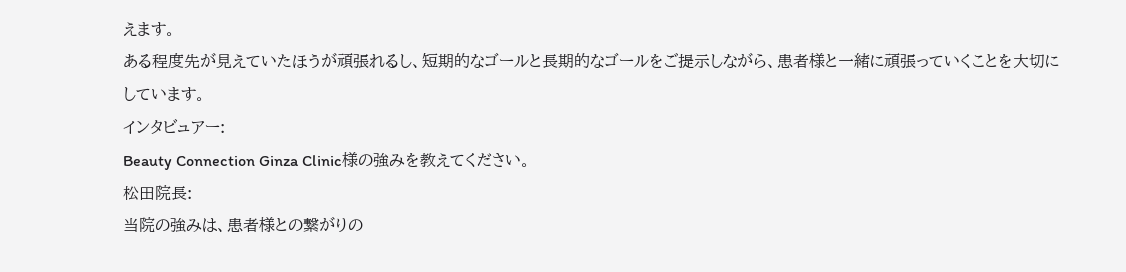えます。
ある程度先が見えていたほうが頑張れるし、短期的なゴールと長期的なゴールをご提示しながら、患者様と一緒に頑張っていくことを大切にしています。
インタビュアー:
Beauty Connection Ginza Clinic様の強みを教えてください。
松田院長:
当院の強みは、患者様との繋がりの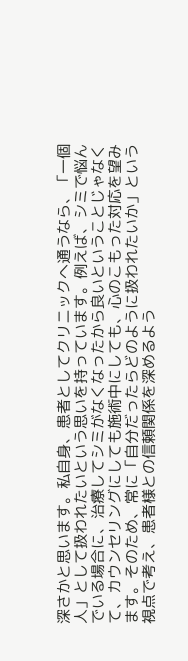深さかと思います。私自身、患者としてクリニックへ通うなら、「一個人」として扱われたいという思いを持っています。例えば、シミで悩んでいる場合に、治療してシミがなくなったから良いということじゃなくて、カウンセリングにしても施術中にしても、心のこもった対応を望みます。そのため、常に「自分だったらどのように扱われたいか」という視点で考え、患者様との信頼関係を深めるよう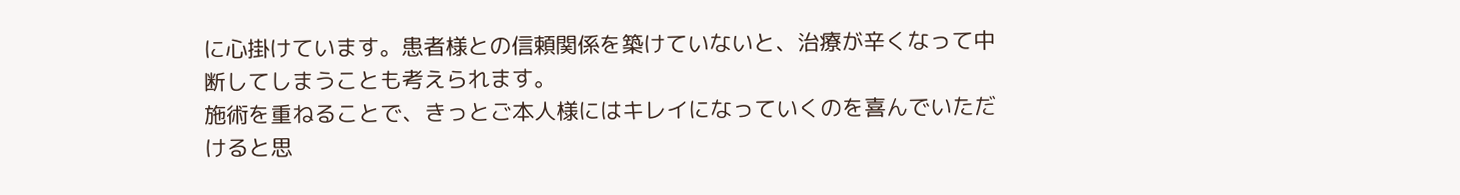に心掛けています。患者様との信頼関係を築けていないと、治療が辛くなって中断してしまうことも考えられます。
施術を重ねることで、きっとご本人様にはキレイになっていくのを喜んでいただけると思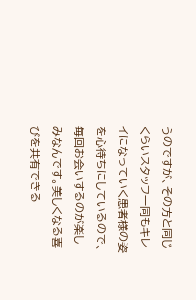うのですが、その方と同じくらいスタッフ一同もキレイになっていく患者様の姿を心待ちにしているので、毎回お会いするのが楽しみなんです。美しくなる喜びを共有できる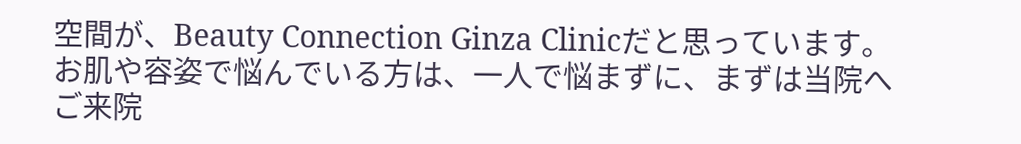空間が、Beauty Connection Ginza Clinicだと思っています。
お肌や容姿で悩んでいる方は、一人で悩まずに、まずは当院へご来院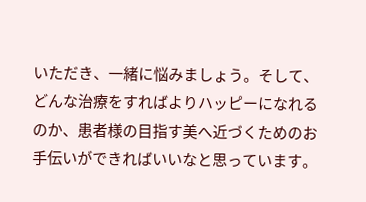いただき、一緒に悩みましょう。そして、どんな治療をすればよりハッピーになれるのか、患者様の目指す美へ近づくためのお手伝いができればいいなと思っています。